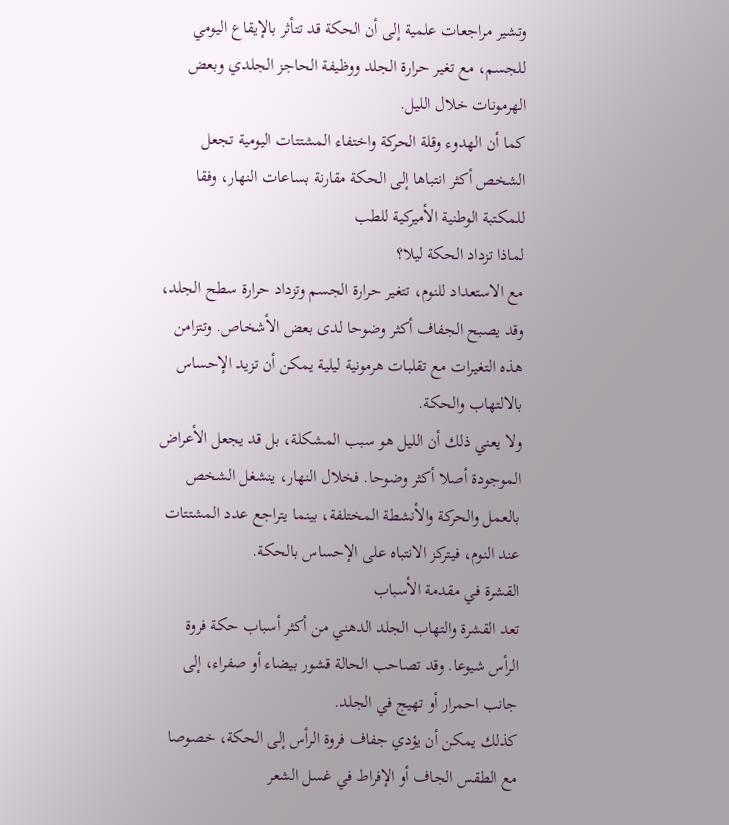وتشير مراجعات علمية إلى أن الحكة قد تتأثر بالإيقاع اليومي للجسم، مع تغير حرارة الجلد ووظيفة الحاجز الجلدي وبعض الهرمونات خلال الليل.
كما أن الهدوء وقلة الحركة واختفاء المشتتات اليومية تجعل الشخص أكثر انتباها إلى الحكة مقارنة بساعات النهار، وفقا للمكتبة الوطنية الأميركية للطب
لماذا تزداد الحكة ليلا؟
مع الاستعداد للنوم، تتغير حرارة الجسم وتزداد حرارة سطح الجلد، وقد يصبح الجفاف أكثر وضوحا لدى بعض الأشخاص. وتتزامن هذه التغيرات مع تقلبات هرمونية ليلية يمكن أن تزيد الإحساس بالالتهاب والحكة.
ولا يعني ذلك أن الليل هو سبب المشكلة، بل قد يجعل الأعراض الموجودة أصلا أكثر وضوحا. فخلال النهار، ينشغل الشخص بالعمل والحركة والأنشطة المختلفة، بينما يتراجع عدد المشتتات عند النوم، فيتركز الانتباه على الإحساس بالحكة.
القشرة في مقدمة الأسباب
تعد القشرة والتهاب الجلد الدهني من أكثر أسباب حكة فروة الرأس شيوعا. وقد تصاحب الحالة قشور بيضاء أو صفراء، إلى جانب احمرار أو تهيج في الجلد.
كذلك يمكن أن يؤدي جفاف فروة الرأس إلى الحكة، خصوصا مع الطقس الجاف أو الإفراط في غسل الشعر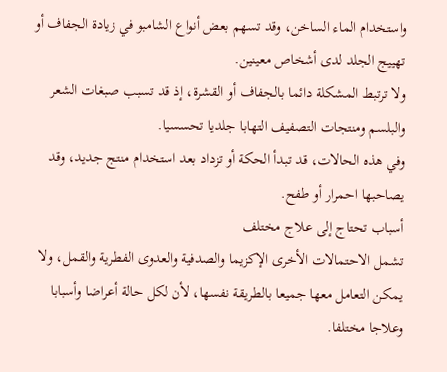واستخدام الماء الساخن، وقد تسهم بعض أنواع الشامبو في زيادة الجفاف أو تهييج الجلد لدى أشخاص معينين.
ولا ترتبط المشكلة دائما بالجفاف أو القشرة، إذ قد تسبب صبغات الشعر والبلسم ومنتجات التصفيف التهابا جلديا تحسسيا.
وفي هذه الحالات، قد تبدأ الحكة أو تزداد بعد استخدام منتج جديد، وقد يصاحبها احمرار أو طفح.
أسباب تحتاج إلى علاج مختلف
تشمل الاحتمالات الأخرى الإكزيما والصدفية والعدوى الفطرية والقمل، ولا يمكن التعامل معها جميعا بالطريقة نفسها، لأن لكل حالة أعراضا وأسبابا وعلاجا مختلفا.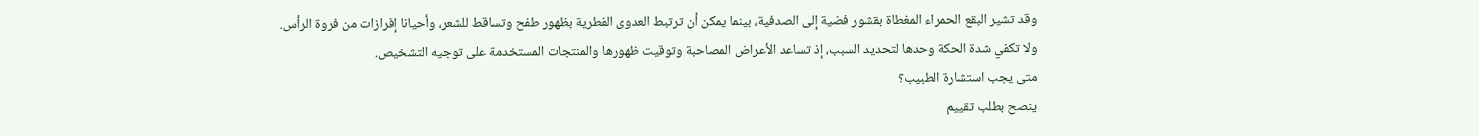وقد تشير البقع الحمراء المغطاة بقشور فضية إلى الصدفية، بينما يمكن أن ترتبط العدوى الفطرية بظهور طفح وتساقط للشعر، وأحيانا إفرازات من فروة الرأس.
ولا تكفي شدة الحكة وحدها لتحديد السبب، إذ تساعد الأعراض المصاحبة وتوقيت ظهورها والمنتجات المستخدمة على توجيه التشخيص.
متى يجب استشارة الطبيب؟
ينصح بطلب تقييم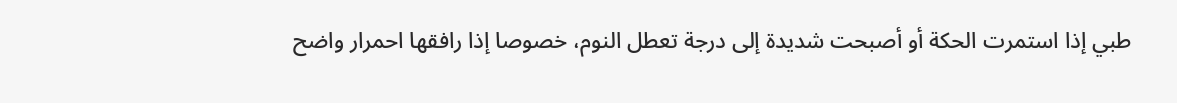طبي إذا استمرت الحكة أو أصبحت شديدة إلى درجة تعطل النوم، خصوصا إذا رافقها احمرار واضح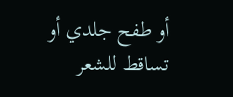أو طفح جلدي أو تساقط للشعر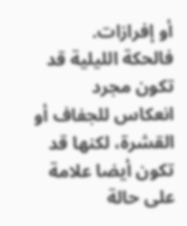أو إفرازات.
فالحكة الليلية قد تكون مجرد انعكاس للجفاف أو القشرة، لكنها قد تكون أيضا علامة على حالة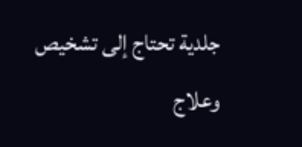جلدية تحتاج إلى تشخيص وعلاج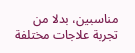مناسبين، بدلا من تجربة علاجات مختلفة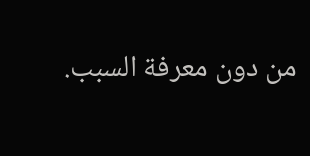من دون معرفة السبب.